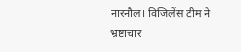नारनौल। विजिलेंस टीम ने भ्रष्टाचार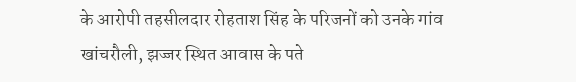के आरोपी तहसीलदार रोहताश सिंह के परिजनों को उनके गांव खांचरौली, झज्जर स्थित आवास के पते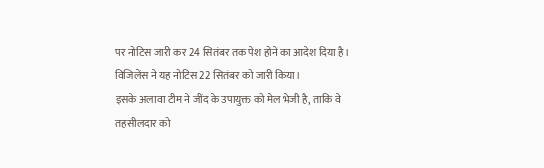पर नोटिस जारी कर 24 सितंबर तक पेश होने का आदेश दिया है। विजिलेंस ने यह नोटिस 22 सितंबर को जारी किया।
इसके अलावा टीम ने जींद के उपायुक्त को मेल भेजी है, ताकि वे तहसीलदार को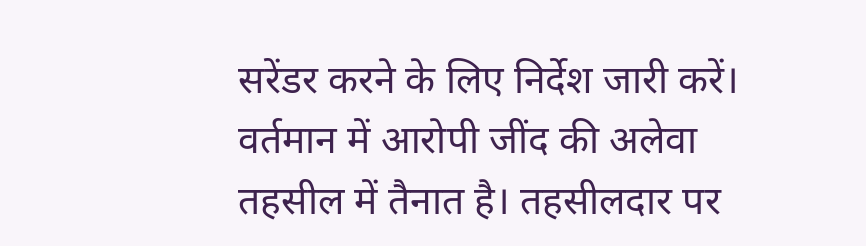सरेंडर करने के लिए निर्देश जारी करें। वर्तमान में आरोपी जींद की अलेवा तहसील में तैनात है। तहसीलदार पर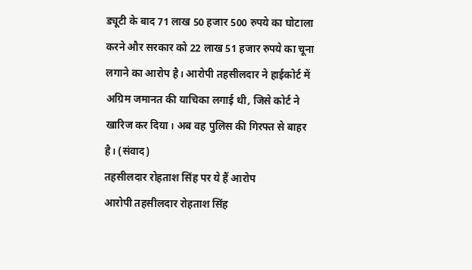ड्यूटी के बाद 71 लाख 50 हजार 500 रुपये का घोटाला करने और सरकार को 22 लाख 51 हजार रुपये का चूना लगाने का आरोप है। आरोपी तहसीलदार ने हाईकोर्ट में अग्रिम जमानत की याचिका लगाई थी, जिसे कोर्ट ने खारिज कर दिया। अब वह पुलिस की गिरफ्त से बाहर है। (संवाद)
तहसीलदार रोहताश सिंह पर ये हैं आरोप
आरोपी तहसीलदार रोहताश सिंह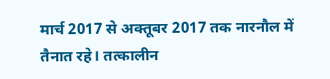मार्च 2017 से अक्तूबर 2017 तक नारनौल में तैनात रहे। तत्कालीन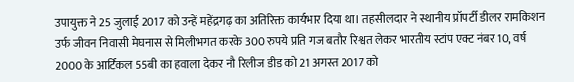उपायुक्त ने 25 जुलाई 2017 को उन्हें महेंद्रगढ़ का अतिरिक्त कार्यभार दिया था। तहसीलदार ने स्थानीय प्रॉपर्टी डीलर रामकिशन उर्फ जीवन निवासी मेघनास से मिलीभगत करके 300 रुपये प्रति गज बतौर रिश्वत लेकर भारतीय स्टांप एक्ट नंबर 10, वर्ष 2000 के आर्टिकल 55बी का हवाला देकर नौ रिलीज डीड को 21 अगस्त 2017 को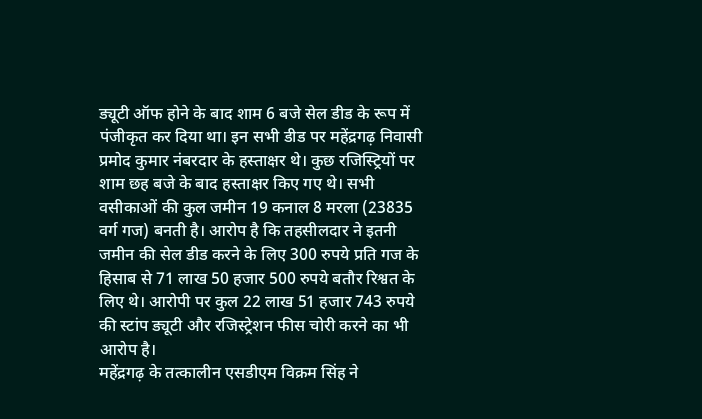ड्यूटी ऑफ होने के बाद शाम 6 बजे सेल डीड के रूप में पंजीकृत कर दिया था। इन सभी डीड पर महेंद्रगढ़ निवासी प्रमोद कुमार नंबरदार के हस्ताक्षर थे। कुछ रजिस्ट्रियों पर शाम छह बजे के बाद हस्ताक्षर किए गए थे। सभी वसीकाओं की कुल जमीन 19 कनाल 8 मरला (23835 वर्ग गज) बनती है। आरोप है कि तहसीलदार ने इतनी जमीन की सेल डीड करने के लिए 300 रुपये प्रति गज के हिसाब से 71 लाख 50 हजार 500 रुपये बतौर रिश्वत के लिए थे। आरोपी पर कुल 22 लाख 51 हजार 743 रुपये की स्टांप ड्यूटी और रजिस्ट्रेशन फीस चोरी करने का भी आरोप है।
महेंद्रगढ़ के तत्कालीन एसडीएम विक्रम सिंह ने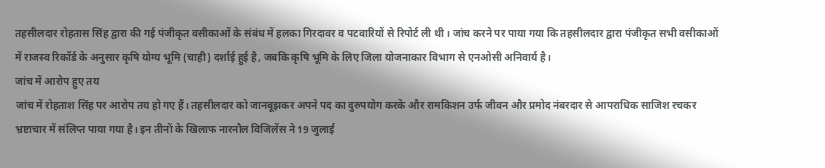तहसीलदार रोहतास सिंह द्वारा की गई पंजीकृत वसीकाओं के संबंध में हलका गिरदावर व पटवारियों से रिपोर्ट ली थी। जांच करने पर पाया गया कि तहसीलदार द्वारा पंजीकृत सभी वसीकाओं में राजस्व रिकॉर्ड के अनुसार कृषि योग्य भूमि (चाही) दर्शाई हुई है, जबकि कृषि भूमि के लिए जिला योजनाकार विभाग से एनओसी अनिवार्य है।
जांच में आरोप हुए तय
जांच में रोहताश सिंह पर आरोप तय हो गए हैं। तहसीलदार को जानबूझकर अपने पद का दुरुपयोग करके और रामकिशन उर्फ जीवन और प्रमोद नंबरदार से आपराधिक साजिश रचकर भ्रष्टाचार में संलिप्त पाया गया है। इन तीनों के खिलाफ नारनौल विजिलेंस ने 19 जुलाई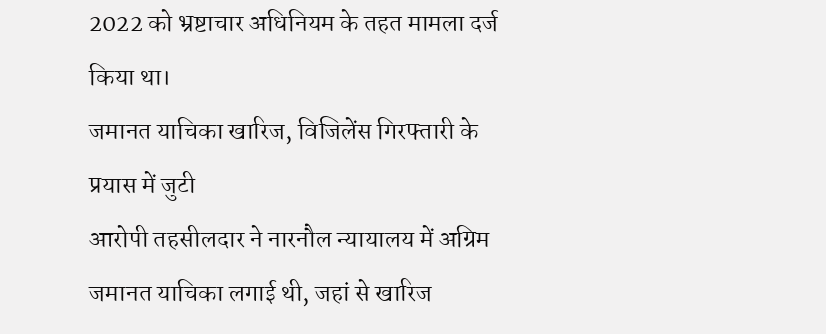2022 को भ्रष्टाचार अधिनियम के तहत मामला दर्ज किया था।
जमानत याचिका खारिज, विजिलेंस गिरफ्तारी के प्रयास में जुटी
आरोपी तहसीलदार ने नारनौल न्यायालय में अग्रिम जमानत याचिका लगाई थी, जहां से खारिज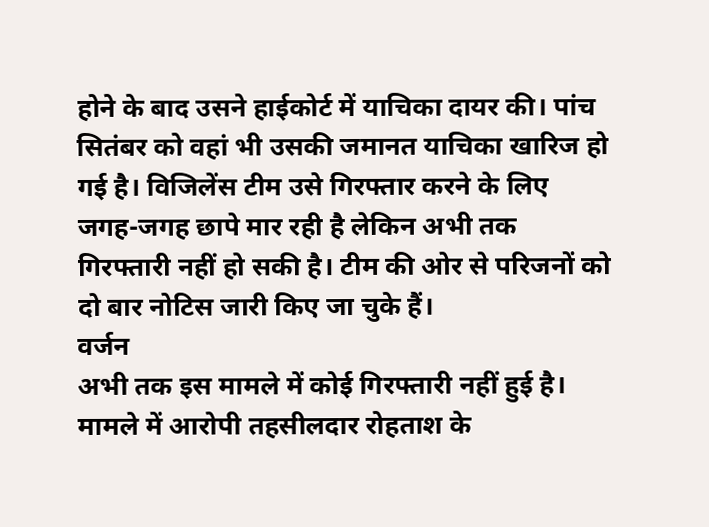होने के बाद उसने हाईकोर्ट में याचिका दायर की। पांच सितंबर को वहां भी उसकी जमानत याचिका खारिज हो गई है। विजिलेंस टीम उसे गिरफ्तार करने के लिए जगह-जगह छापे मार रही है लेकिन अभी तक गिरफ्तारी नहीं हो सकी है। टीम की ओर से परिजनों को दो बार नोटिस जारी किए जा चुके हैं।
वर्जन
अभी तक इस मामले में कोई गिरफ्तारी नहीं हुई है। मामले में आरोपी तहसीलदार रोहताश के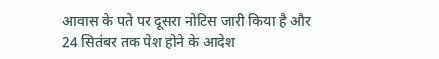आवास के पते पर दूसरा नोटिस जारी किया है और 24 सितंबर तक पेश होने के आदेश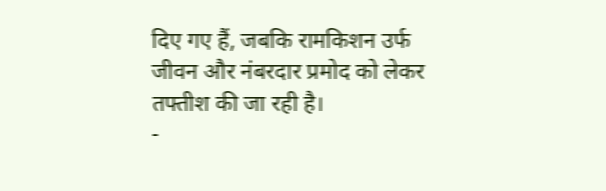दिए गए हैं, जबकि रामकिशन उर्फ जीवन और नंबरदार प्रमोद को लेकर तफ्तीश की जा रही है।
-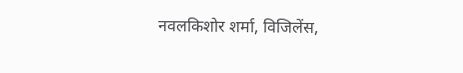नवलकिशोर शर्मा, विजिलेंस,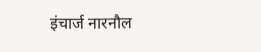इंचार्ज नारनौल